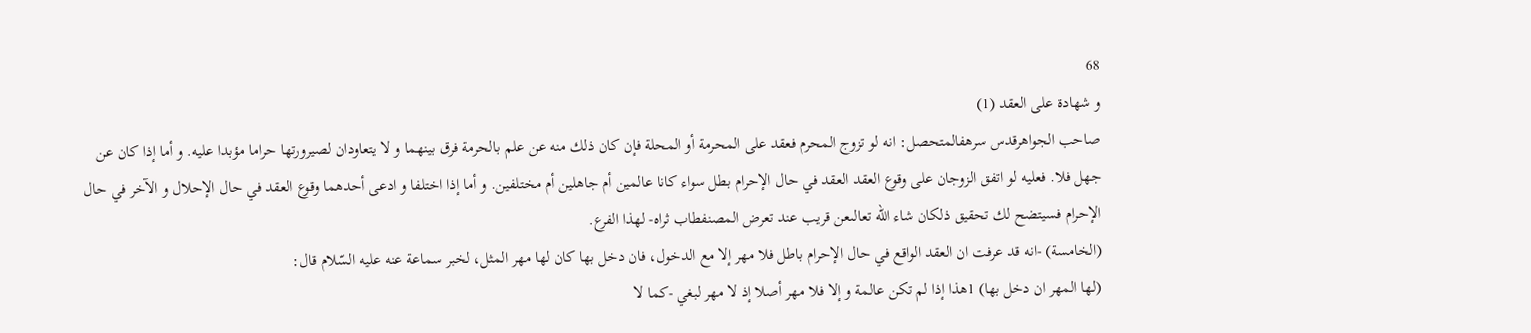68
و شهادة على العقد (1)
صاحب الجواهرقدس سرهفالمتحصل: انه لو تزوج المحرم فعقد على المحرمة أو المحلة فإن كان ذلك منه عن علم بالحرمة فرق بينهما و لا يتعاودان لصيرورتها حراما مؤبدا عليه. و أما إذا كان عن جهل فلا. فعليه لو اتفق الزوجان على وقوع العقد العقد في حال الإحرام بطل سواء كانا عالمين أم جاهلين أم مختلفين. و أما إذا اختلفا و ادعى أحدهما وقوع العقد في حال الإحلال و الآخر في حال الإحرام فسيتضح لك تحقيق ذلكان شاء اللّه تعالىعن قريب عند تعرض المصنفطاب ثراه- لهذا الفرع.
(الخامسة) -انه قد عرفت ان العقد الواقع في حال الإحرام باطل فلا مهر إلا مع الدخول، فان دخل بها كان لها مهر المثل، لخبر سماعة عنه عليه السّلام قال:
(لها المهر ان دخل بها) 1هذا إذا لم تكن عالمة و إلا فلا مهر أصلا إذ لا مهر لبغي -كما لا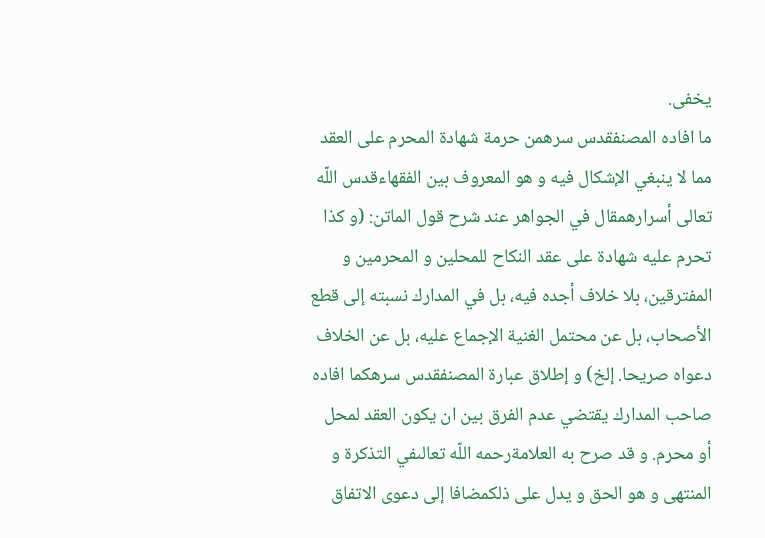يخفى.
ما افاده المصنفقدس سرهمن حرمة شهادة المحرم على العقد مما لا ينبغي الإشكال فيه و هو المعروف بين الفقهاءقدس اللّه تعالى أسرارهمقال في الجواهر عند شرح قول الماتن: (و كذا تحرم عليه شهادة على عقد النكاح للمحلين و المحرمين و المفترقين، بلا خلاف أجده فيه، بل في المدارك نسبته إلى قطع الأصحاب، بل عن محتمل الغنية الإجماع عليه، بل عن الخلاف دعواه صريحا. إلخ) و إطلاق عبارة المصنفقدس سرهكما افاده صاحب المدارك يقتضي عدم الفرق بين ان يكون العقد لمحل أو محرم. و قد صرح به العلامةرحمه اللّه تعالىفي التذكرة و المنتهى و هو الحق و يدل على ذلكمضافا إلى دعوى الاتفاق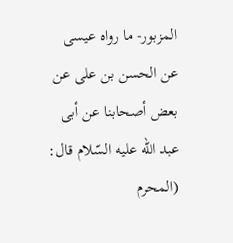المزبور- ما رواه عيسى عن الحسن بن على عن بعض أصحابنا عن أبى عبد اللّه عليه السّلام قال: (المحرم